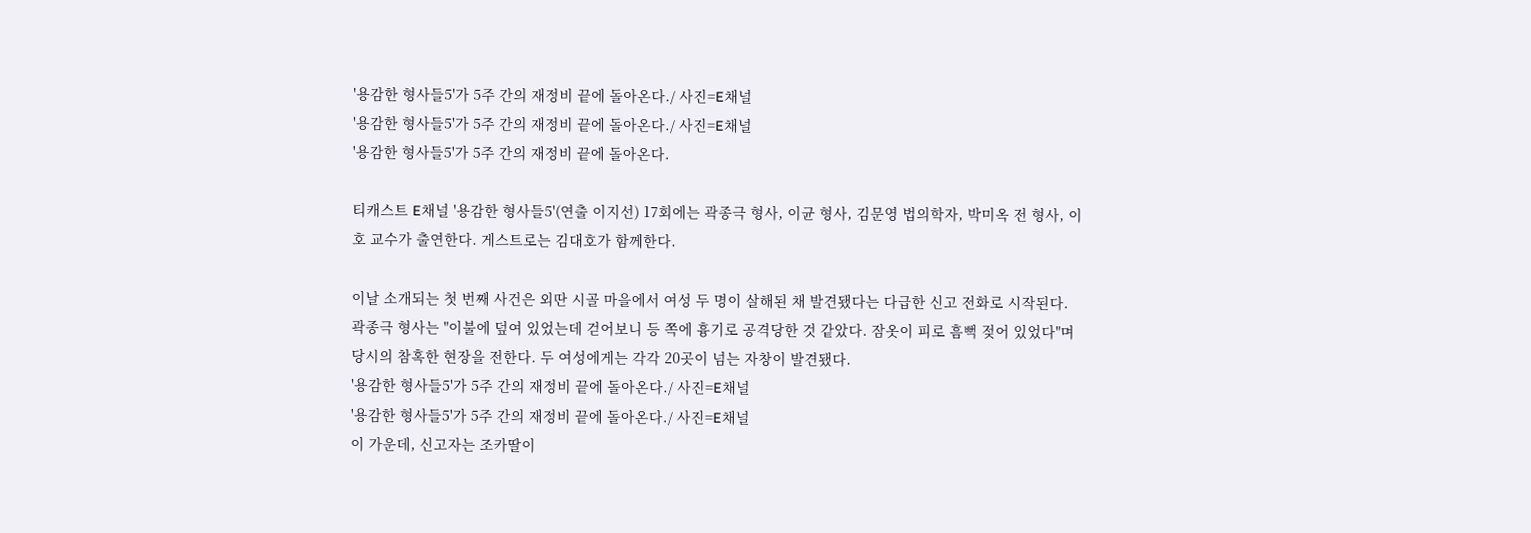'용감한 형사들5'가 5주 간의 재정비 끝에 돌아온다./ 사진=E채널
'용감한 형사들5'가 5주 간의 재정비 끝에 돌아온다./ 사진=E채널
'용감한 형사들5'가 5주 간의 재정비 끝에 돌아온다.

티캐스트 E채널 '용감한 형사들5'(연출 이지선) 17회에는 곽종극 형사, 이균 형사, 김문영 법의학자, 박미옥 전 형사, 이호 교수가 출연한다. 게스트로는 김대호가 함께한다.

이날 소개되는 첫 번째 사건은 외딴 시골 마을에서 여성 두 명이 살해된 채 발견됐다는 다급한 신고 전화로 시작된다. 곽종극 형사는 "이불에 덮여 있었는데 걷어보니 등 쪽에 흉기로 공격당한 것 같았다. 잠옷이 피로 흠뻑 젖어 있었다"며 당시의 참혹한 현장을 전한다. 두 여성에게는 각각 20곳이 넘는 자창이 발견됐다.
'용감한 형사들5'가 5주 간의 재정비 끝에 돌아온다./ 사진=E채널
'용감한 형사들5'가 5주 간의 재정비 끝에 돌아온다./ 사진=E채널
이 가운데, 신고자는 조카딸이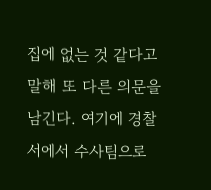집에 없는 것 같다고 말해 또 다른 의문을 남긴다. 여기에 경찰서에서 수사팀으로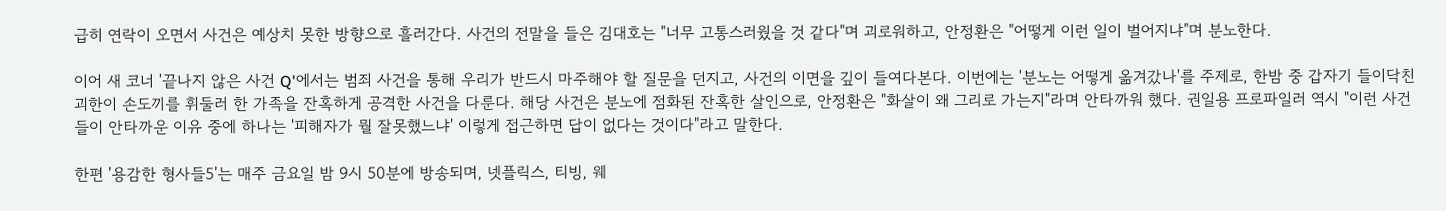급히 연락이 오면서 사건은 예상치 못한 방향으로 흘러간다. 사건의 전말을 들은 김대호는 "너무 고통스러웠을 것 같다"며 괴로워하고, 안정환은 "어떻게 이런 일이 벌어지냐"며 분노한다.

이어 새 코너 '끝나지 않은 사건 Q'에서는 범죄 사건을 통해 우리가 반드시 마주해야 할 질문을 던지고, 사건의 이면을 깊이 들여다본다. 이번에는 '분노는 어떻게 옮겨갔나'를 주제로, 한밤 중 갑자기 들이닥친 괴한이 손도끼를 휘둘러 한 가족을 잔혹하게 공격한 사건을 다룬다. 해당 사건은 분노에 점화된 잔혹한 살인으로, 안정환은 "화살이 왜 그리로 가는지"라며 안타까워 했다. 권일용 프로파일러 역시 "이런 사건들이 안타까운 이유 중에 하나는 '피해자가 뭘 잘못했느냐' 이렇게 접근하면 답이 없다는 것이다"라고 말한다.

한편 '용감한 형사들5'는 매주 금요일 밤 9시 50분에 방송되며, 넷플릭스, 티빙, 웨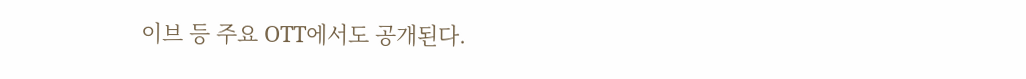이브 등 주요 OTT에서도 공개된다.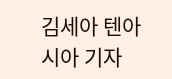김세아 텐아시아 기자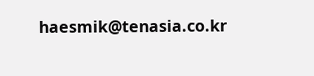haesmik@tenasia.co.kr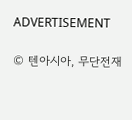ADVERTISEMENT

© 텐아시아, 무단전재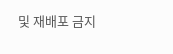및 재배포 금지